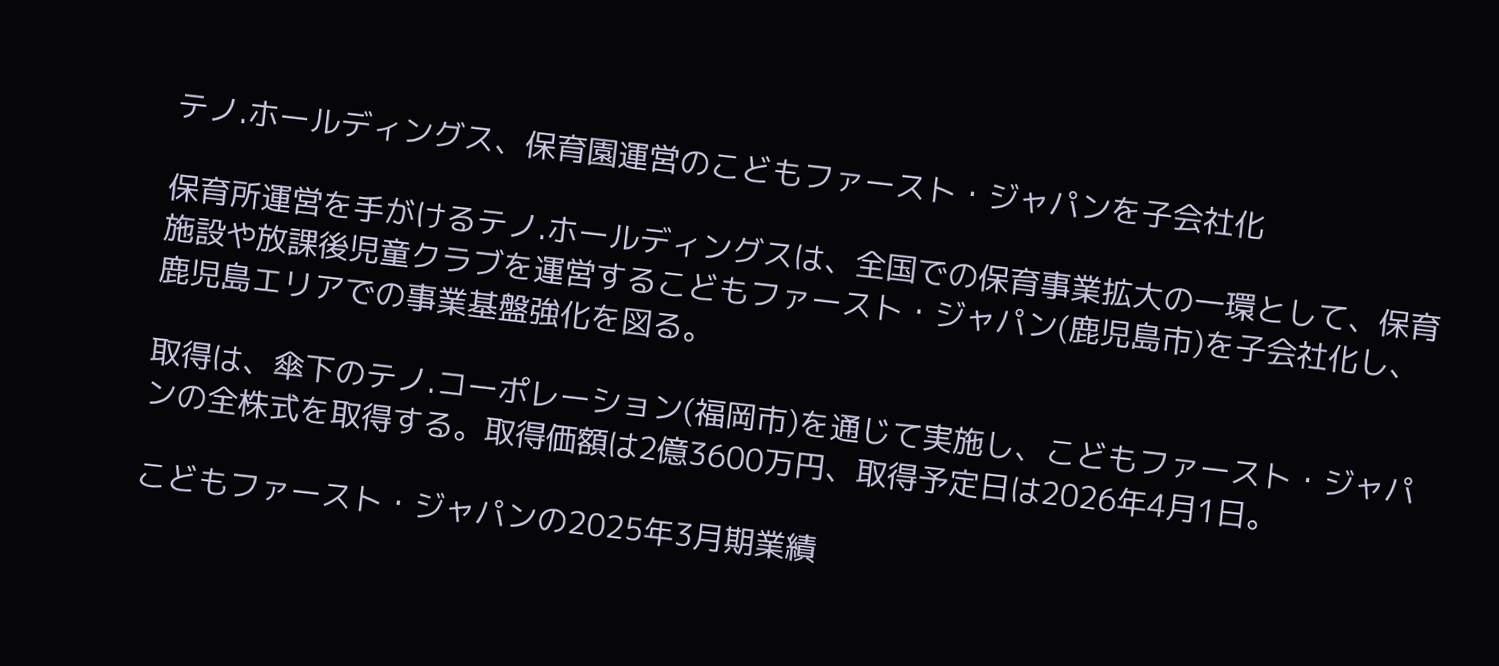テノ.ホールディングス、保育園運営のこどもファースト・ジャパンを子会社化

保育所運営を手がけるテノ.ホールディングスは、全国での保育事業拡大の一環として、保育施設や放課後児童クラブを運営するこどもファースト・ジャパン(鹿児島市)を子会社化し、鹿児島エリアでの事業基盤強化を図る。

取得は、傘下のテノ.コーポレーション(福岡市)を通じて実施し、こどもファースト・ジャパンの全株式を取得する。取得価額は2億3600万円、取得予定日は2026年4月1日。

こどもファースト・ジャパンの2025年3月期業績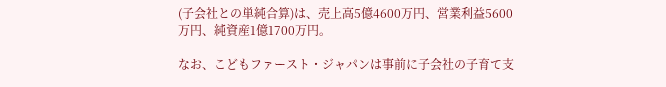(子会社との単純合算)は、売上高5億4600万円、営業利益5600万円、純資産1億1700万円。

なお、こどもファースト・ジャパンは事前に子会社の子育て支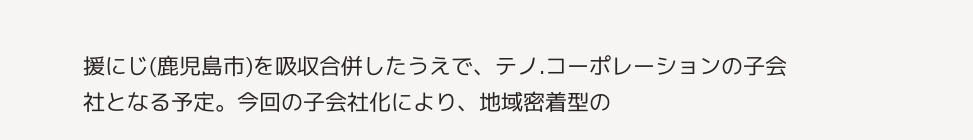援にじ(鹿児島市)を吸収合併したうえで、テノ.コーポレーションの子会社となる予定。今回の子会社化により、地域密着型の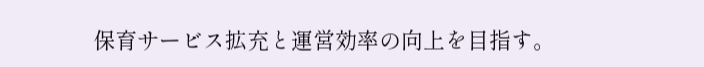保育サービス拡充と運営効率の向上を目指す。